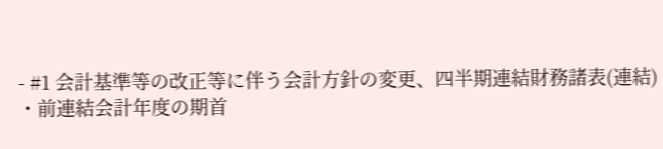- #1 会計基準等の改正等に伴う会計方針の変更、四半期連結財務諸表(連結)
・前連結会計年度の期首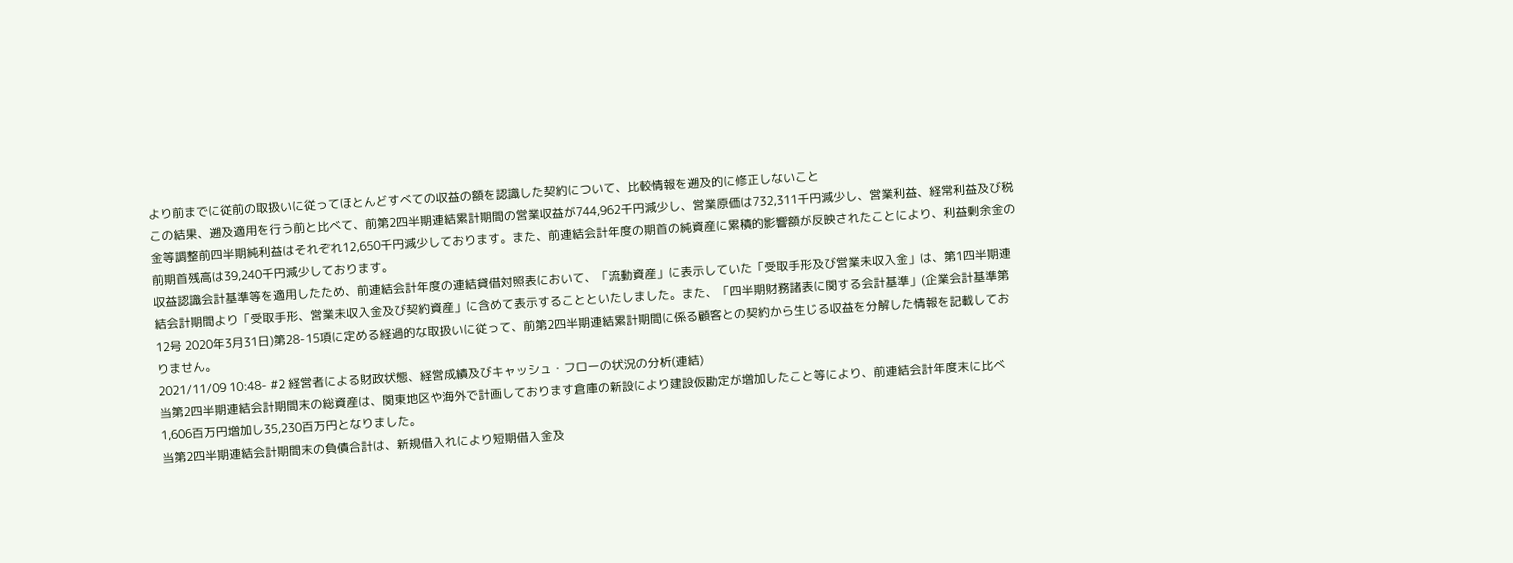より前までに従前の取扱いに従ってほとんどすべての収益の額を認識した契約について、比較情報を遡及的に修正しないこと
この結果、遡及適用を行う前と比べて、前第2四半期連結累計期間の営業収益が744,962千円減少し、営業原価は732,311千円減少し、営業利益、経常利益及び税金等調整前四半期純利益はそれぞれ12,650千円減少しております。また、前連結会計年度の期首の純資産に累積的影響額が反映されたことにより、利益剰余金の前期首残高は39,240千円減少しております。
収益認識会計基準等を適用したため、前連結会計年度の連結貸借対照表において、「流動資産」に表示していた「受取手形及び営業未収入金」は、第1四半期連結会計期間より「受取手形、営業未収入金及び契約資産」に含めて表示することといたしました。また、「四半期財務諸表に関する会計基準」(企業会計基準第12号 2020年3月31日)第28-15項に定める経過的な取扱いに従って、前第2四半期連結累計期間に係る顧客との契約から生じる収益を分解した情報を記載しておりません。
2021/11/09 10:48- #2 経営者による財政状態、経営成績及びキャッシュ・フローの状況の分析(連結)
当第2四半期連結会計期間末の総資産は、関東地区や海外で計画しております倉庫の新設により建設仮勘定が増加したこと等により、前連結会計年度末に比べ1,606百万円増加し35,230百万円となりました。
当第2四半期連結会計期間末の負債合計は、新規借入れにより短期借入金及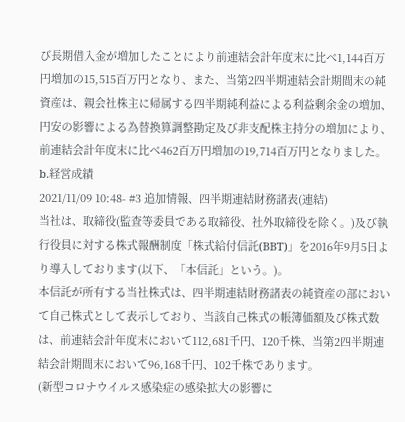び長期借入金が増加したことにより前連結会計年度末に比べ1,144百万円増加の15,515百万円となり、また、当第2四半期連結会計期間末の純資産は、親会社株主に帰属する四半期純利益による利益剰余金の増加、円安の影響による為替換算調整勘定及び非支配株主持分の増加により、前連結会計年度末に比べ462百万円増加の19,714百万円となりました。
b.経営成績
2021/11/09 10:48- #3 追加情報、四半期連結財務諸表(連結)
当社は、取締役(監査等委員である取締役、社外取締役を除く。)及び執行役員に対する株式報酬制度「株式給付信託(BBT)」を2016年9月5日より導入しております(以下、「本信託」という。)。
本信託が所有する当社株式は、四半期連結財務諸表の純資産の部において自己株式として表示しており、当該自己株式の帳簿価額及び株式数は、前連結会計年度末において112,681千円、120千株、当第2四半期連結会計期間末において96,168千円、102千株であります。
(新型コロナウイルス感染症の感染拡大の影響に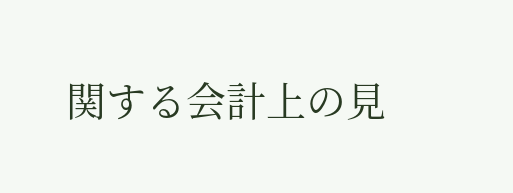関する会計上の見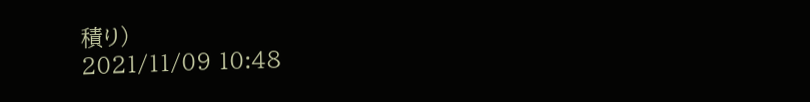積り)
2021/11/09 10:48